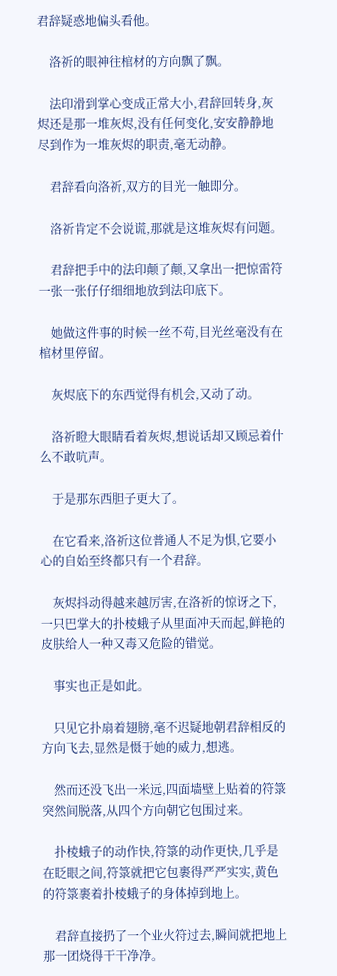君辞疑惑地偏头看他。

    洛祈的眼神往棺材的方向飘了飘。

    法印滑到掌心变成正常大小,君辞回转身,灰烬还是那一堆灰烬,没有任何变化,安安静静地尽到作为一堆灰烬的职责,毫无动静。

    君辞看向洛祈,双方的目光一触即分。

    洛祈肯定不会说谎,那就是这堆灰烬有问题。

    君辞把手中的法印颠了颠,又拿出一把惊雷符一张一张仔仔细细地放到法印底下。

    她做这件事的时候一丝不苟,目光丝毫没有在棺材里停留。

    灰烬底下的东西觉得有机会,又动了动。

    洛祈瞪大眼睛看着灰烬,想说话却又顾忌着什么不敢吭声。

    于是那东西胆子更大了。

    在它看来,洛祈这位普通人不足为惧,它要小心的自始至终都只有一个君辞。

    灰烬抖动得越来越厉害,在洛祈的惊讶之下,一只巴掌大的扑棱蛾子从里面冲天而起,鲜艳的皮肤给人一种又毒又危险的错觉。

    事实也正是如此。

    只见它扑扇着翅膀,毫不迟疑地朝君辞相反的方向飞去,显然是慑于她的威力,想逃。

    然而还没飞出一米远,四面墙壁上贴着的符箓突然间脱落,从四个方向朝它包围过来。

    扑棱蛾子的动作快,符箓的动作更快,几乎是在眨眼之间,符箓就把它包裹得严严实实,黄色的符箓裹着扑棱蛾子的身体掉到地上。

    君辞直接扔了一个业火符过去,瞬间就把地上那一团烧得干干净净。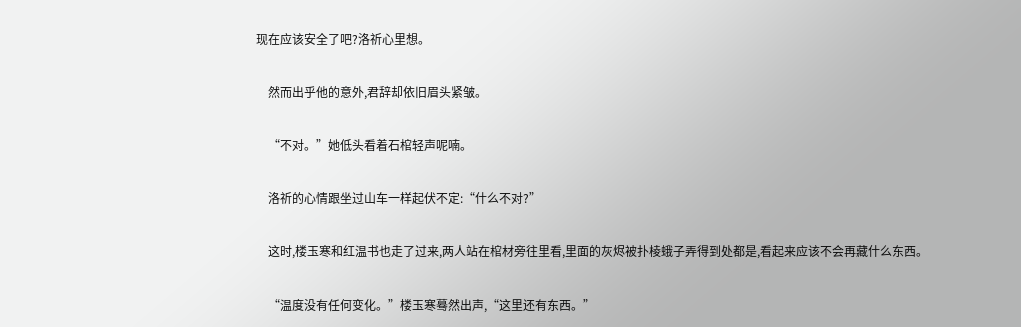现在应该安全了吧?洛祈心里想。

    然而出乎他的意外,君辞却依旧眉头紧皱。

    “不对。”她低头看着石棺轻声呢喃。

    洛祈的心情跟坐过山车一样起伏不定:“什么不对?”

    这时,楼玉寒和红温书也走了过来,两人站在棺材旁往里看,里面的灰烬被扑棱蛾子弄得到处都是,看起来应该不会再藏什么东西。

    “温度没有任何变化。”楼玉寒蓦然出声,“这里还有东西。”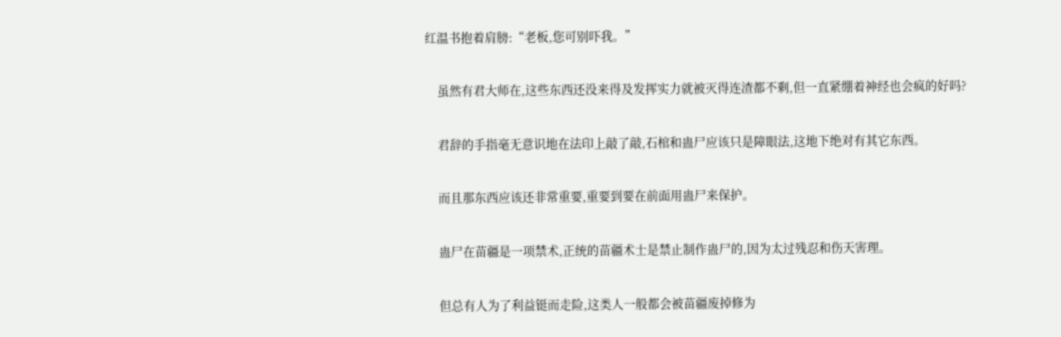红温书抱着肩膀:“老板,您可别吓我。”

    虽然有君大师在,这些东西还没来得及发挥实力就被灭得连渣都不剩,但一直紧绷着神经也会疯的好吗?

    君辞的手指毫无意识地在法印上敲了敲,石棺和蛊尸应该只是障眼法,这地下绝对有其它东西。

    而且那东西应该还非常重要,重要到要在前面用蛊尸来保护。

    蛊尸在苗疆是一项禁术,正统的苗疆术士是禁止制作蛊尸的,因为太过残忍和伤天害理。

    但总有人为了利益铤而走险,这类人一般都会被苗疆废掉修为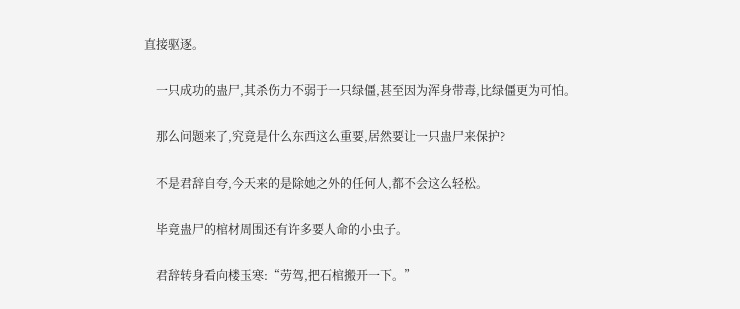直接驱逐。

    一只成功的蛊尸,其杀伤力不弱于一只绿僵,甚至因为浑身带毒,比绿僵更为可怕。

    那么问题来了,究竟是什么东西这么重要,居然要让一只蛊尸来保护?

    不是君辞自夸,今天来的是除她之外的任何人,都不会这么轻松。

    毕竟蛊尸的棺材周围还有许多要人命的小虫子。

    君辞转身看向楼玉寒:“劳驾,把石棺搬开一下。”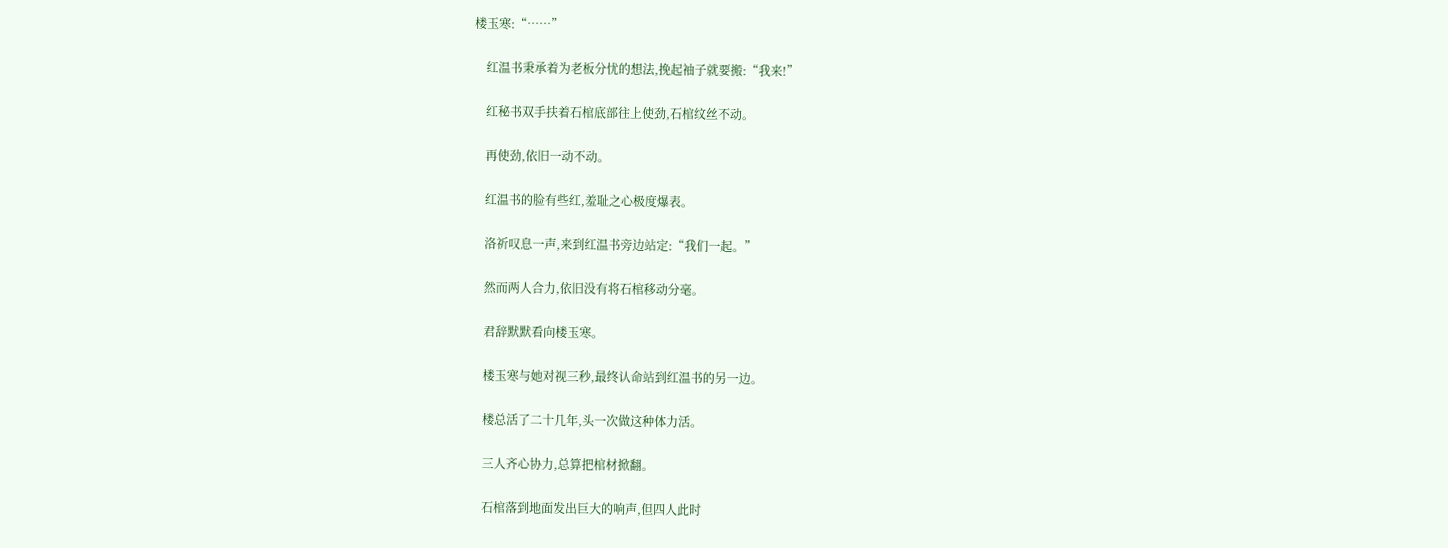楼玉寒:“……”

    红温书秉承着为老板分忧的想法,挽起袖子就要搬:“我来!”

    红秘书双手扶着石棺底部往上使劲,石棺纹丝不动。

    再使劲,依旧一动不动。

    红温书的脸有些红,羞耻之心极度爆表。

    洛祈叹息一声,来到红温书旁边站定:“我们一起。”

    然而两人合力,依旧没有将石棺移动分毫。

    君辞默默看向楼玉寒。

    楼玉寒与她对视三秒,最终认命站到红温书的另一边。

    楼总活了二十几年,头一次做这种体力活。

    三人齐心协力,总算把棺材掀翻。

    石棺落到地面发出巨大的响声,但四人此时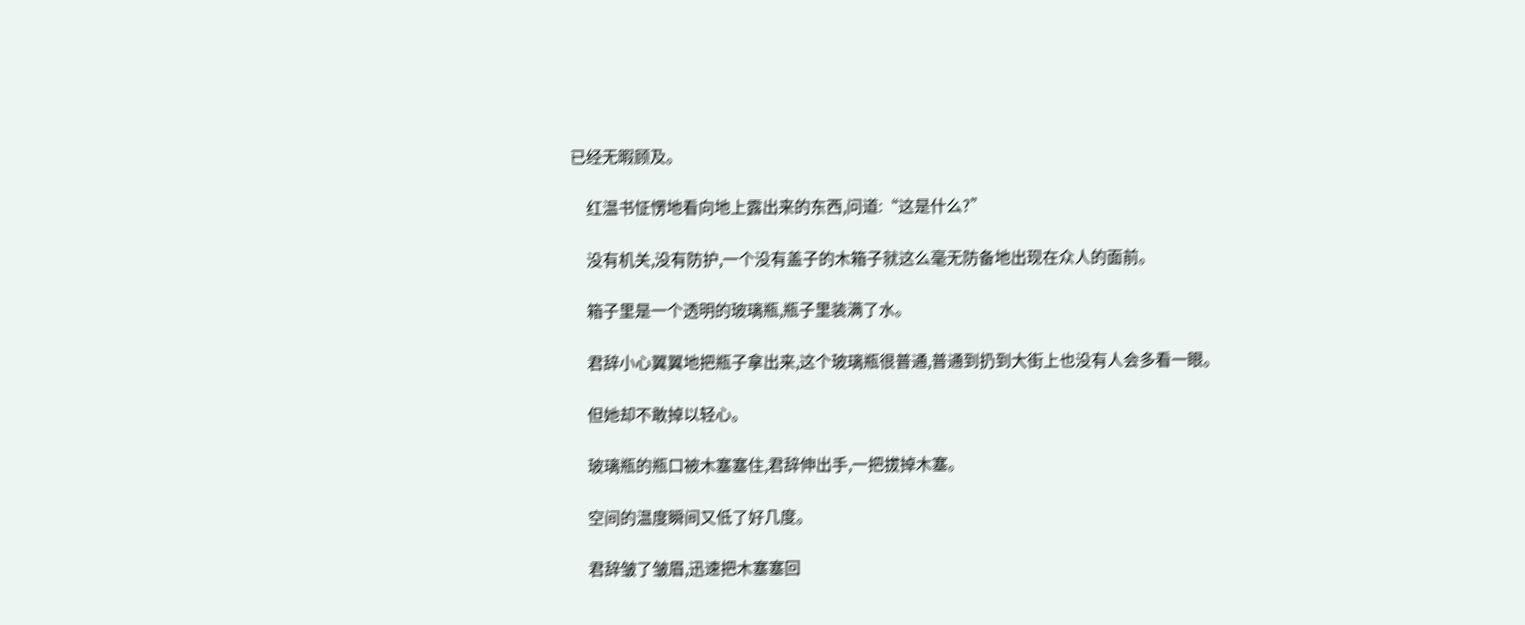已经无暇顾及。

    红温书怔愣地看向地上露出来的东西,问道:“这是什么?”

    没有机关,没有防护,一个没有盖子的木箱子就这么毫无防备地出现在众人的面前。

    箱子里是一个透明的玻璃瓶,瓶子里装满了水。

    君辞小心翼翼地把瓶子拿出来,这个玻璃瓶很普通,普通到扔到大街上也没有人会多看一眼。

    但她却不敢掉以轻心。

    玻璃瓶的瓶口被木塞塞住,君辞伸出手,一把拔掉木塞。

    空间的温度瞬间又低了好几度。

    君辞皱了皱眉,迅速把木塞塞回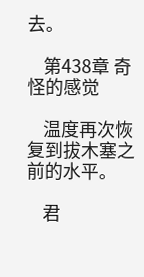去。

    第438章 奇怪的感觉

    温度再次恢复到拔木塞之前的水平。

    君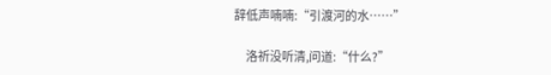辞低声喃喃:“引渡河的水……”

    洛祈没听清,问道:“什么?”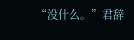“没什么。”君辞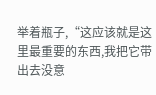举着瓶子,“这应该就是这里最重要的东西,我把它带出去没意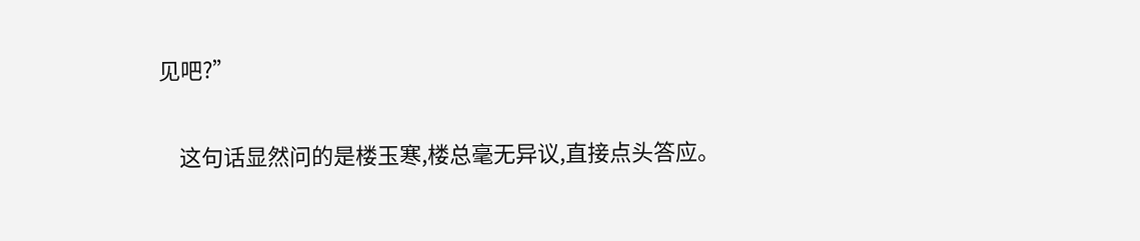见吧?”

    这句话显然问的是楼玉寒,楼总毫无异议,直接点头答应。